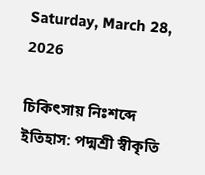Saturday, March 28, 2026

চিকিৎসায় নিঃশব্দে ইতিহাস: পদ্মশ্রী স্বীকৃতি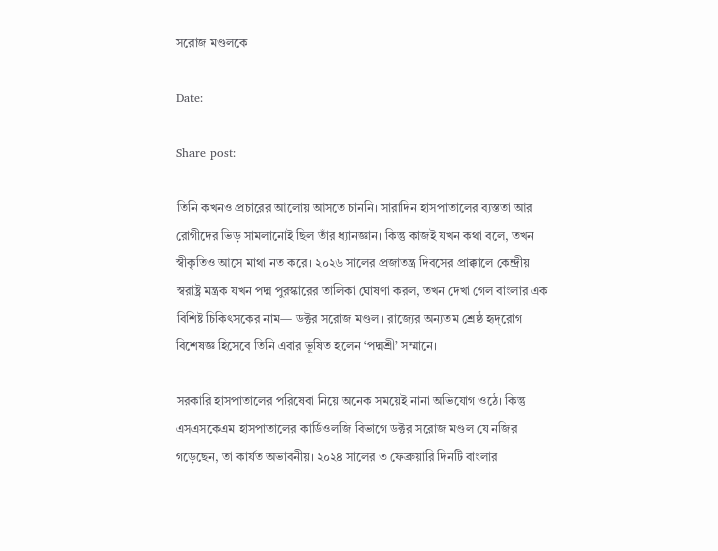সরোজ মণ্ডলকে

Date:

Share post:

তিনি কখনও প্রচারের আলোয় আসতে চাননি। সারাদিন হাসপাতালের ব্যস্ততা আর রোগীদের ভিড় সামলানোই ছিল তাঁর ধ্যানজ্ঞান। কিন্তু কাজই যখন কথা বলে, তখন স্বীকৃতিও আসে মাথা নত করে। ২০২৬ সালের প্রজাতন্ত্র দিবসের প্রাক্কালে কেন্দ্রীয় স্বরাষ্ট্র মন্ত্রক যখন পদ্ম পুরস্কারের তালিকা ঘোষণা করল, তখন দেখা গেল বাংলার এক বিশিষ্ট চিকিৎসকের নাম— ডক্টর সরোজ মণ্ডল। রাজ্যের অন্যতম শ্রেষ্ঠ হৃদ্‌রোগ বিশেষজ্ঞ হিসেবে তিনি এবার ভূষিত হলেন ‘পদ্মশ্রী’ সম্মানে।

সরকারি হাসপাতালের পরিষেবা নিয়ে অনেক সময়েই নানা অভিযোগ ওঠে। কিন্তু এসএসকেএম হাসপাতালের কার্ডিওলজি বিভাগে ডক্টর সরোজ মণ্ডল যে নজির গড়েছেন, তা কার্যত অভাবনীয়। ২০২৪ সালের ৩ ফেব্রুয়ারি দিনটি বাংলার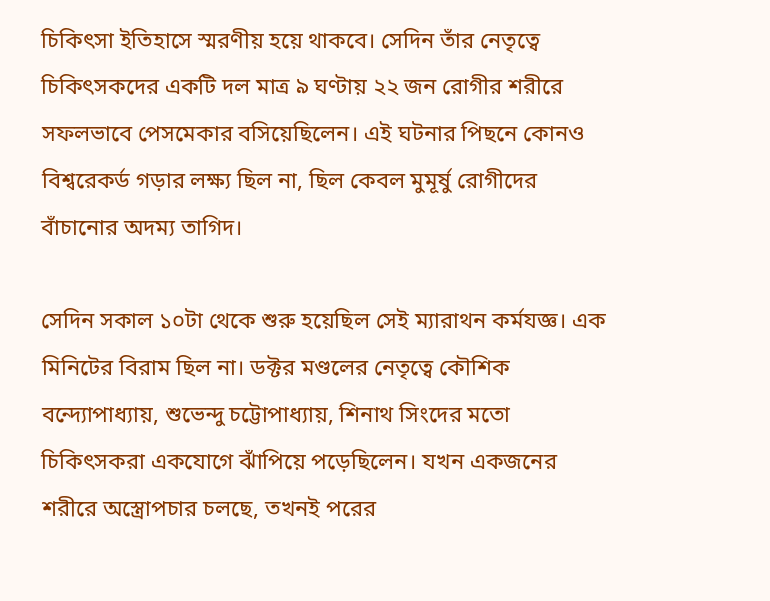চিকিৎসা ইতিহাসে স্মরণীয় হয়ে থাকবে। সেদিন তাঁর নেতৃত্বে চিকিৎসকদের একটি দল মাত্র ৯ ঘণ্টায় ২২ জন রোগীর শরীরে সফলভাবে পেসমেকার বসিয়েছিলেন। এই ঘটনার পিছনে কোনও বিশ্বরেকর্ড গড়ার লক্ষ্য ছিল না, ছিল কেবল মুমূর্ষু রোগীদের বাঁচানোর অদম্য তাগিদ।

সেদিন সকাল ১০টা থেকে শুরু হয়েছিল সেই ম্যারাথন কর্মযজ্ঞ। এক মিনিটের বিরাম ছিল না। ডক্টর মণ্ডলের নেতৃত্বে কৌশিক বন্দ্যোপাধ্যায়, শুভেন্দু চট্টোপাধ্যায়, শিনাথ সিংদের মতো চিকিৎসকরা একযোগে ঝাঁপিয়ে পড়েছিলেন। যখন একজনের শরীরে অস্ত্রোপচার চলছে, তখনই পরের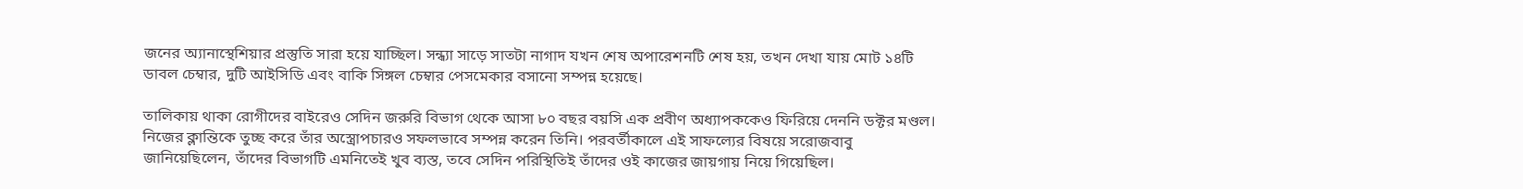জনের অ্যানাস্থেশিয়ার প্রস্তুতি সারা হয়ে যাচ্ছিল। সন্ধ্যা সাড়ে সাতটা নাগাদ যখন শেষ অপারেশনটি শেষ হয়, তখন দেখা যায় মোট ১৪টি ডাবল চেম্বার, দুটি আইসিডি এবং বাকি সিঙ্গল চেম্বার পেসমেকার বসানো সম্পন্ন হয়েছে।

তালিকায় থাকা রোগীদের বাইরেও সেদিন জরুরি বিভাগ থেকে আসা ৮০ বছর বয়সি এক প্রবীণ অধ্যাপককেও ফিরিয়ে দেননি ডক্টর মণ্ডল। নিজের ক্লান্তিকে তুচ্ছ করে তাঁর অস্ত্রোপচারও সফলভাবে সম্পন্ন করেন তিনি। পরবর্তীকালে এই সাফল্যের বিষয়ে সরোজবাবু জানিয়েছিলেন, তাঁদের বিভাগটি এমনিতেই খুব ব্যস্ত, তবে সেদিন পরিস্থিতিই তাঁদের ওই কাজের জায়গায় নিয়ে গিয়েছিল।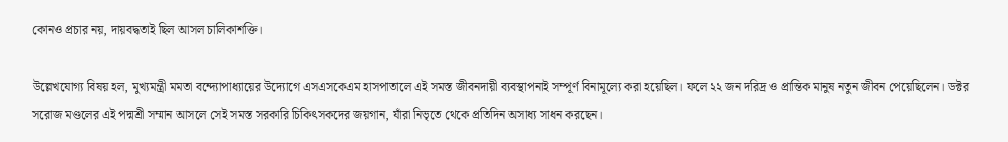কোনও প্রচার নয়, দায়বদ্ধতাই ছিল আসল চালিকাশক্তি।

উল্লেখযোগ্য বিষয় হল, মুখ্যমন্ত্রী মমতা বন্দ্যোপাধ্যায়ের উদ্যোগে এসএসকেএম হাসপাতালে এই সমস্ত জীবনদায়ী ব্যবস্থাপনাই সম্পূর্ণ বিনামূল্যে করা হয়েছিল। ফলে ২২ জন দরিদ্র ও প্রান্তিক মানুষ নতুন জীবন পেয়েছিলেন। ডক্টর সরোজ মণ্ডলের এই পদ্মশ্রী সম্মান আসলে সেই সমস্ত সরকারি চিকিৎসকদের জয়গান, যাঁরা নিভৃতে থেকে প্রতিদিন অসাধ্য সাধন করছেন।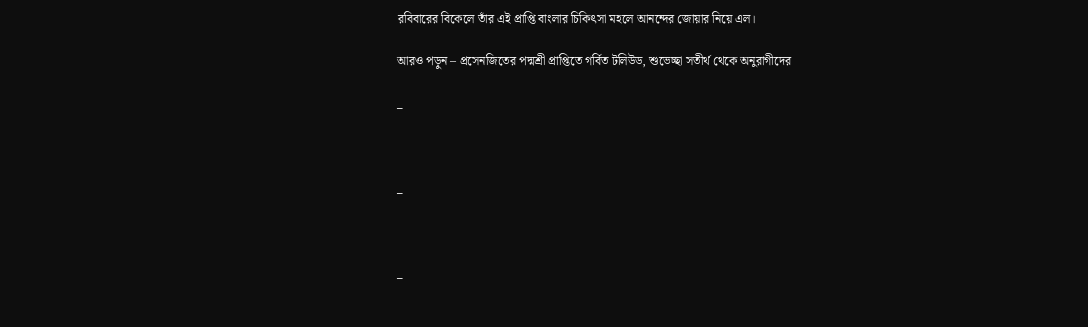রবিবারের বিকেলে তাঁর এই প্রাপ্তি বাংলার চিকিৎসা মহলে আনন্দের জোয়ার নিয়ে এল।

আরও পড়ুন – প্রসেনজিতের পদ্মশ্রী প্রাপ্তিতে গর্বিত টলিউড, শুভেচ্ছা সতীর্থ থেকে অনুরাগীদের

_



_



_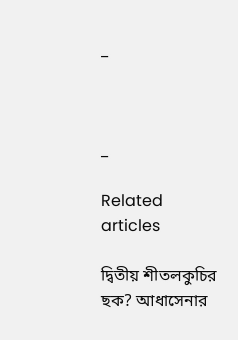_



_

Related articles

দ্বিতীয় শীতলকুচির ছক? আধাসেনার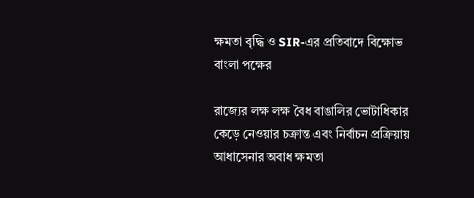ক্ষমতা বৃদ্ধি ও SIR-এর প্রতিবাদে বিক্ষোভ বাংলা পক্ষের

রাজ্যের লক্ষ লক্ষ বৈধ বাঙালির ভোটাধিকার কেড়ে নেওয়ার চক্রান্ত এবং নির্বাচন প্রক্রিয়ায় আধাসেনার অবাধ ক্ষমতা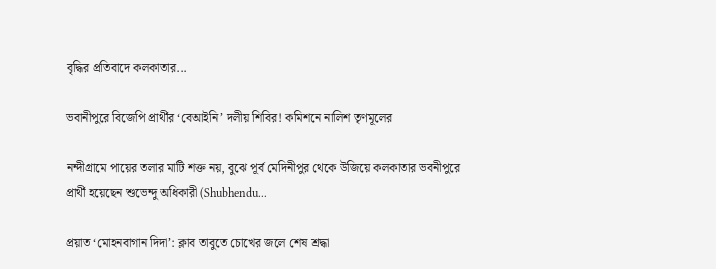বৃদ্ধির প্রতিবাদে কলকাতার...

ভবানীপুরে বিজেপি প্রার্থীর ‘বেআইনি’ দলীয় শিবির! কমিশনে নালিশ তৃণমূলের

নন্দীগ্রামে পায়ের তলার মাটি শক্ত নয়, বুঝে পূর্ব মেদিনীপুর থেকে উজিয়ে কলকাতার ভবনীপুরে প্রার্থী হয়েছেন শুভেন্দু অধিকারী (Shubhendu...

প্রয়াত ‘মোহনবাগান দিদা’: ক্লাব তাবুতে চোখের জলে শেষ শ্রদ্ধা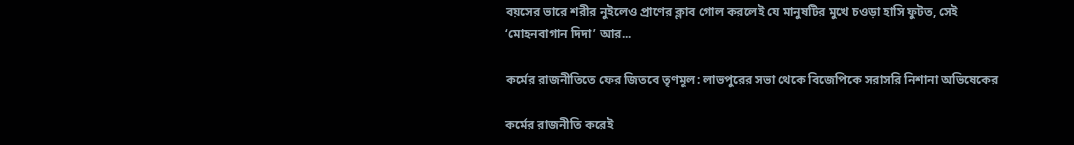বয়সের ভারে শরীর নুইলেও প্রাণের ক্লাব গোল করলেই যে মানুষটির মুখে চওড়া হাসি ফুটত, সেই ‘মোহনবাগান দিদা’ আর...

কর্মের রাজনীতিতে ফের জিতবে তৃণমূল: লাভপুরের সভা থেকে বিজেপিকে সরাসরি নিশানা অভিষেকের

কর্মের রাজনীতি করেই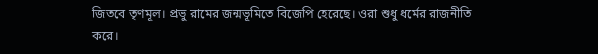জিতবে তৃণমূল। প্রভু রামের জন্মভূমিতে বিজেপি হেরেছে। ওরা শুধু ধর্মের রাজনীতি করে।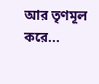আর তৃণমূল করে...